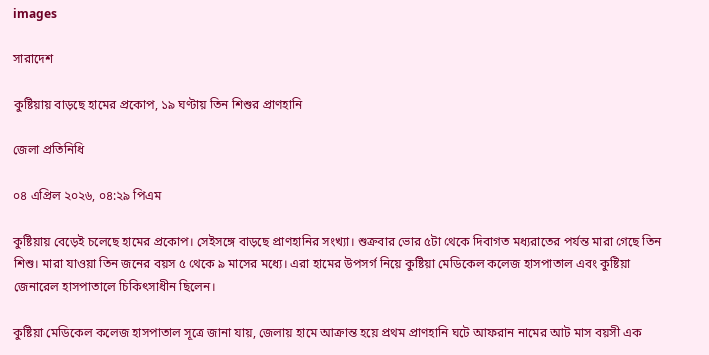images

সারাদেশ

কুষ্টিয়ায় বাড়ছে হামের প্রকোপ, ১৯ ঘণ্টায় তিন শিশুর প্রাণহানি

জেলা প্রতিনিধি

০৪ এপ্রিল ২০২৬, ০৪:২৯ পিএম

কুষ্টিয়ায় বেড়েই চলেছে হামের প্রকোপ। সেইসঙ্গে বাড়ছে প্রাণহানির সংখ্যা। শুক্রবার ভোর ৫টা থেকে দিবাগত মধ্যরাতের পর্যন্ত মারা গেছে তিন শিশু। মারা যাওয়া তিন জনের বয়স ৫ থেকে ৯ মাসের মধ্যে। এরা হামের উপসর্গ নিয়ে কুষ্টিয়া মেডিকেল কলেজ হাসপাতাল এবং কুষ্টিয়া জেনারেল হাসপাতালে চিকিৎসাধীন ছিলেন।

কুষ্টিয়া মেডিকেল কলেজ হাসপাতাল সূত্রে জানা যায়, জেলায় হামে আক্রান্ত হয়ে প্রথম প্রাণহানি ঘটে আফরান নামের আট মাস বয়সী এক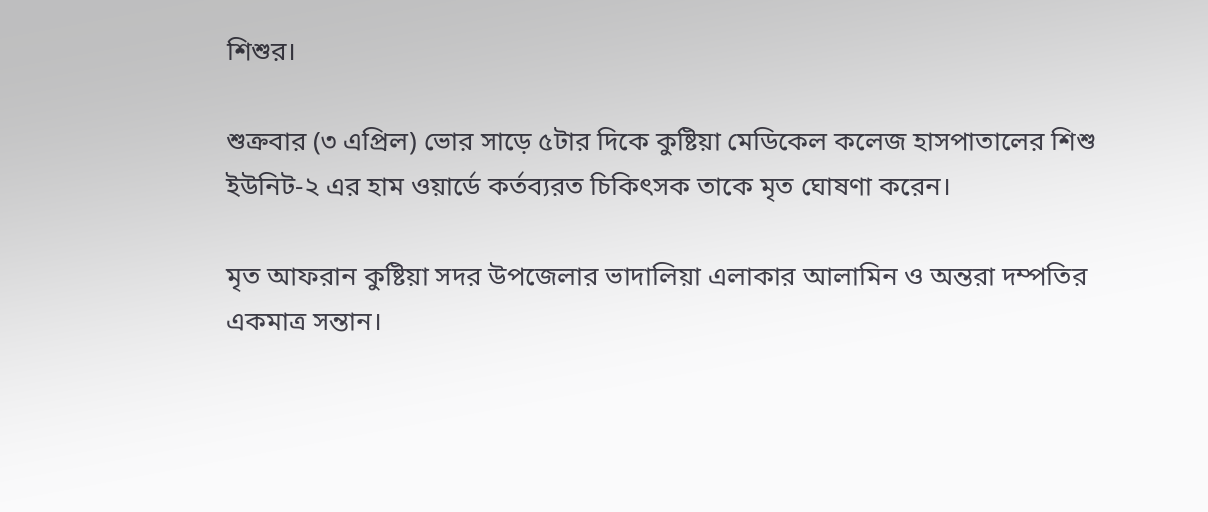শিশুর।

শুক্রবার (৩ এপ্রিল) ভোর সাড়ে ৫টার দিকে কুষ্টিয়া মেডিকেল কলেজ হাসপাতালের শিশু ইউনিট-২ এর হাম ওয়ার্ডে কর্তব্যরত চিকিৎসক তাকে মৃত ঘোষণা করেন।

মৃত আফরান কুষ্টিয়া সদর উপজেলার ভাদালিয়া এলাকার আলামিন ও অন্তরা দম্পতির একমাত্র সন্তান।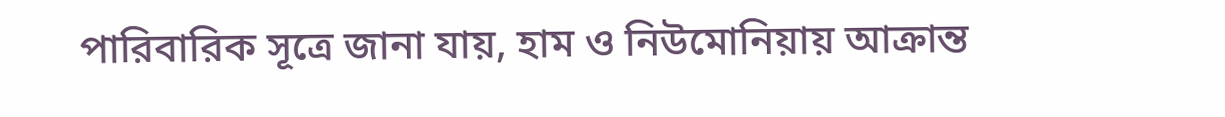পারিবারিক সূত্রে জানা যায়, হাম ও নিউমোনিয়ায় আক্রান্ত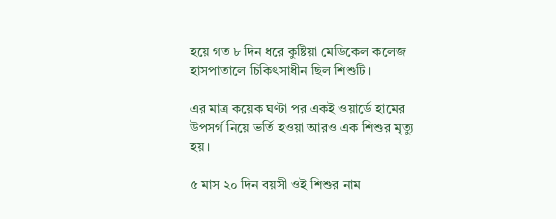হয়ে গত ৮ দিন ধরে কুষ্টিয়া মেডিকেল কলেজ হাসপাতালে চিকিৎসাধীন ছিল শিশুটি।

এর মাত্র কয়েক ঘণ্টা পর একই ওয়ার্ডে হামের উপসর্গ নিয়ে ভর্তি হওয়া আরও এক শিশুর মৃত্যু হয়।

৫ মাস ২০ দিন বয়সী ওই শিশুর নাম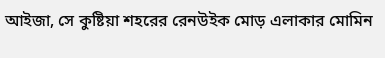আইজা, সে কুষ্টিয়া শহরের রেনউইক মোড় এলাকার মোমিন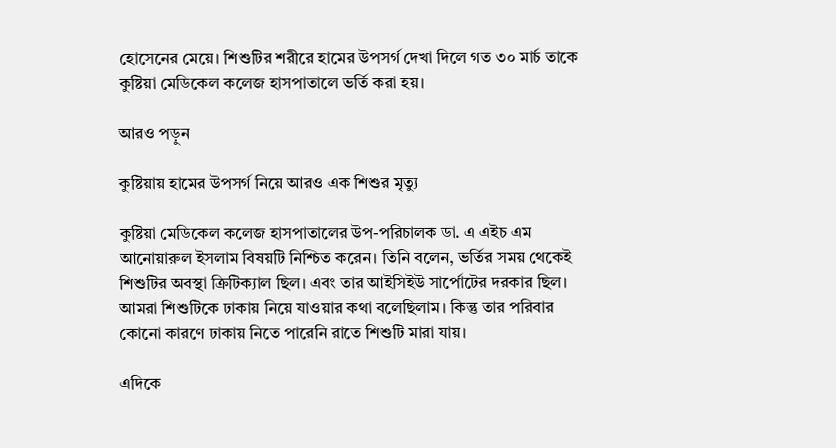হোসেনের মেয়ে। শিশুটির শরীরে হামের উপসর্গ দেখা দিলে গত ৩০ মার্চ তাকে কুষ্টিয়া মেডিকেল কলেজ হাসপাতালে ভর্তি করা হয়।

আরও পড়ুন

কুষ্টিয়ায় হামের উপসর্গ নিয়ে আরও এক শিশুর মৃত্যু

কুষ্টিয়া মেডিকেল কলেজ হাসপাতালের উপ-পরিচালক ডা. এ এইচ এম আনোয়ারুল ইসলাম বিষয়টি নিশ্চিত করেন। তিনি বলেন, ভর্তির সময় থেকেই শিশুটির অবস্থা ক্রিটিক্যাল ছিল। এবং তার আইসিইউ সার্পোটের দরকার ছিল। আমরা শিশুটিকে ঢাকায় নিয়ে যাওয়ার কথা বলেছিলাম। কিন্তু তার পরিবার কোনো কারণে ঢাকায় নিতে পারেনি রাতে শিশুটি মারা যায়।

এদিকে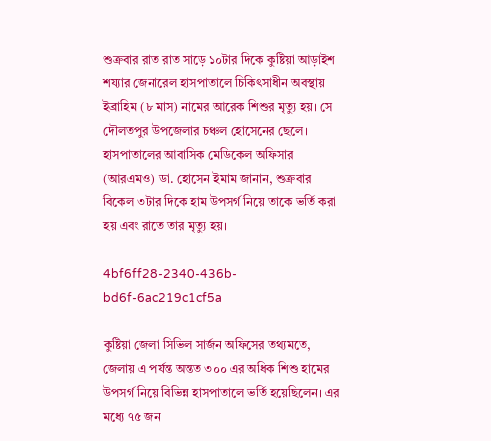শুক্রবার রাত রাত সাড়ে ১০টার দিকে কুষ্টিয়া আড়াইশ শয্যার জেনারেল হাসপাতালে চিকিৎসাধীন অবস্থায় ইব্রাহিম (৮ মাস) নামের আরেক শিশুর মৃত্যু হয়। সে দৌলতপুর উপজেলার চঞ্চল হোসেনের ছেলে। হাসপাতালের আবাসিক মেডিকেল অফিসার (আরএমও) ডা. হোসেন ইমাম জানান, শুক্রবার বিকেল ৩টার দিকে হাম উপসর্গ নিয়ে তাকে ভর্তি করা হয় এবং রাতে তার মৃত্যু হয়।

4bf6ff28-2340-436b-bd6f-6ac219c1cf5a

কুষ্টিয়া জেলা সিভিল সার্জন অফিসের তথ্যমতে, জেলায় এ পর্যন্ত অন্তত ৩০০ এর অধিক শিশু হামের উপসর্গ নিয়ে বিভিন্ন হাসপাতালে ভর্তি হয়েছিলেন। এর মধ্যে ৭৫ জন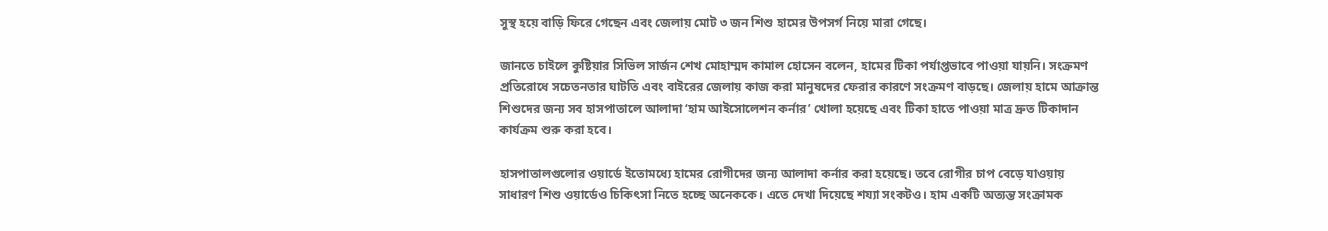সুস্থ হয়ে বাড়ি ফিরে গেছেন এবং জেলায় মোট ৩ জন শিশু হামের উপসর্গ নিয়ে মারা গেছে।

জানতে চাইলে কুষ্টিয়ার সিভিল সার্জন শেখ মোহাম্মদ কামাল হোসেন বলেন, হামের টিকা পর্যাপ্তভাবে পাওয়া যায়নি। সংক্রমণ প্রতিরোধে সচেতনতার ঘাটতি এবং বাইরের জেলায় কাজ করা মানুষদের ফেরার কারণে সংক্রমণ বাড়ছে। জেলায় হামে আক্রান্ত শিশুদের জন্য সব হাসপাতালে আলাদা ‘হাম আইসোলেশন কর্নার’ খোলা হয়েছে এবং টিকা হাতে পাওয়া মাত্র দ্রুত টিকাদান কার্যক্রম শুরু করা হবে।

হাসপাতালগুলোর ওয়ার্ডে ইতোমধ্যে হামের রোগীদের জন্য আলাদা কর্নার করা হয়েছে। তবে রোগীর চাপ বেড়ে যাওয়ায় সাধারণ শিশু ওয়ার্ডেও চিকিৎসা নিতে হচ্ছে অনেককে। এতে দেখা দিয়েছে শয্যা সংকটও। হাম একটি অত্যন্ত সংক্রামক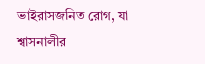ভাইরাসজনিত রোগ, যা শ্বাসনালীর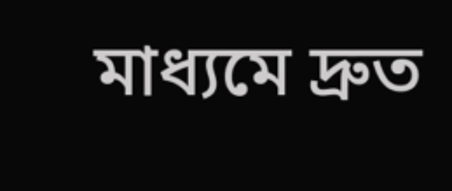মাধ্যমে দ্রুত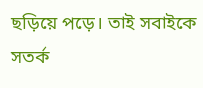ছড়িয়ে পড়ে। তাই সবাইকে সতর্ক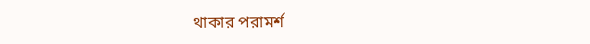থাকার পরামর্শ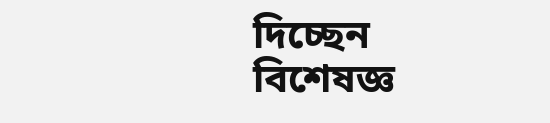দিচ্ছেন বিশেষজ্ঞ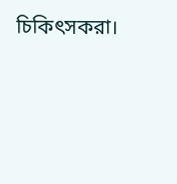চিকিৎসকরা।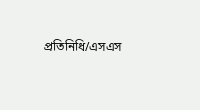প্রতিনিধি/এসএস